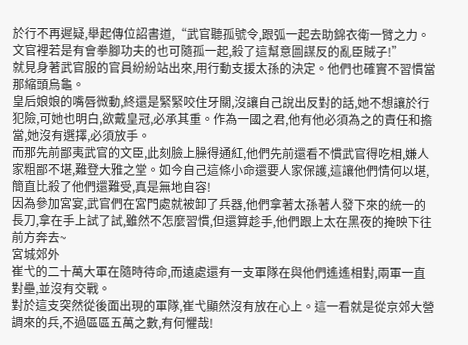於行不再遲疑,舉起傳位詔書道,“武官聽孤號令,跟弧一起去助錦衣衛一臂之力。文官裡若是有會拳腳功夫的也可隨孤一起,殺了這幫意圖謀反的亂臣賊子!”
就見身著武官服的官員紛紛站出來,用行動支援太孫的決定。他們也確實不習慣當那縮頭烏龜。
皇后娘娘的嘴唇微動,終還是緊緊咬住牙關,沒讓自己說出反對的話,她不想讓於行犯險,可她也明白,欲戴皇冠,必承其重。作為一國之君,他有他必須為之的責任和擔當,她沒有選擇,必須放手。
而那先前鄙夷武官的文臣,此刻臉上臊得通紅,他們先前還看不慣武官得吃相,嫌人家粗鄙不堪,難登大雅之堂。如今自己這條小命還要人家保護,這讓他們情何以堪,簡直比殺了他們還難受,真是無地自容!
因為參加宮宴,武官們在宮門處就被卸了兵器,他們拿著太孫著人發下來的統一的長刀,拿在手上試了試,雖然不怎麼習慣,但還算趁手,他們跟上太在黑夜的掩映下往前方奔去~
宮城郊外
崔弋的二十萬大軍在隨時待命,而遠處還有一支軍隊在與他們遙遙相對,兩軍一直對壘,並沒有交戰。
對於這支突然從後面出現的軍隊,崔弋顯然沒有放在心上。這一看就是從京郊大營調來的兵,不過區區五萬之數,有何懼哉!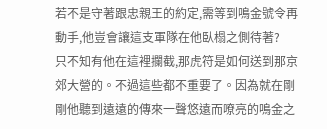若不是守著跟忠親王的約定,需等到鳴金號令再動手,他豈會讓這支軍隊在他臥榻之側待著?
只不知有他在這裡攔截,那虎符是如何送到那京郊大營的。不過這些都不重要了。因為就在剛剛他聽到遠遠的傳來一聲悠遠而嘹亮的鳴金之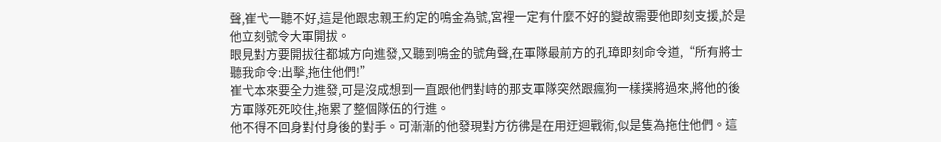聲,崔弋一聽不好,這是他跟忠親王約定的鳴金為號,宮裡一定有什麼不好的變故需要他即刻支援,於是他立刻號令大軍開拔。
眼見對方要開拔往都城方向進發,又聽到鳴金的號角聲,在軍隊最前方的孔璋即刻命令道,“所有將士聽我命令:出擊,拖住他們!”
崔弋本來要全力進發,可是沒成想到一直跟他們對峙的那支軍隊突然跟瘋狗一樣撲將過來,將他的後方軍隊死死咬住,拖累了整個隊伍的行進。
他不得不回身對付身後的對手。可漸漸的他發現對方彷彿是在用迂迴戰術,似是隻為拖住他們。這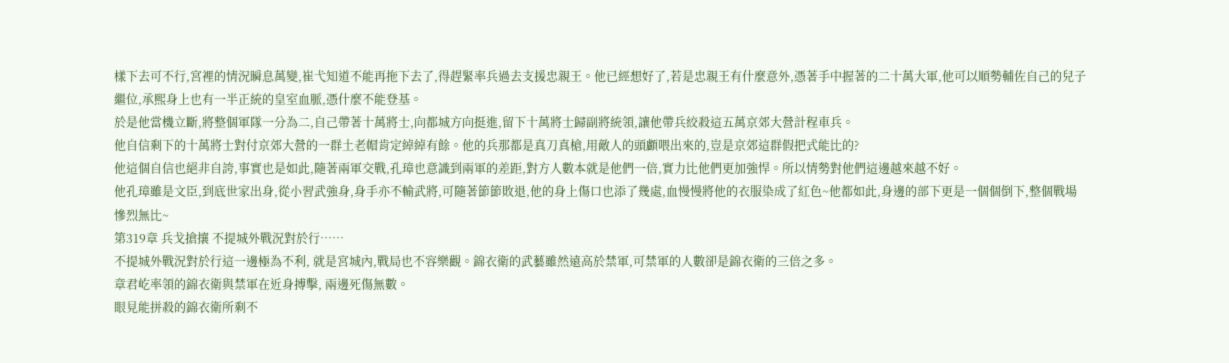樣下去可不行,宮裡的情況瞬息萬變,崔弋知道不能再拖下去了,得趕緊率兵過去支援忠親王。他已經想好了,若是忠親王有什麼意外,憑著手中握著的二十萬大軍,他可以順勢輔佐自己的兒子繼位,承熙身上也有一半正統的皇室血脈,憑什麼不能登基。
於是他當機立斷,將整個軍隊一分為二,自己帶著十萬將士,向都城方向挺進,留下十萬將士歸副將統領,讓他帶兵絞殺這五萬京郊大營計程車兵。
他自信剩下的十萬將士對付京郊大營的一群土老帽肯定綽綽有餘。他的兵那都是真刀真槍,用敵人的頭顱喂出來的,豈是京郊這群假把式能比的?
他這個自信也絕非自誇,事實也是如此,隨著兩軍交戰,孔璋也意識到兩軍的差距,對方人數本就是他們一倍,實力比他們更加強悍。所以情勢對他們這邊越來越不好。
他孔璋雖是文臣,到底世家出身,從小習武強身,身手亦不輸武將,可隨著節節敗退,他的身上傷口也添了幾處,血慢慢將他的衣服染成了紅色~他都如此,身邊的部下更是一個個倒下,整個戰場慘烈無比~
第319章 兵戈搶攘 不提城外戰況對於行……
不提城外戰況對於行這一邊極為不利, 就是宮城內,戰局也不容樂觀。錦衣衛的武藝雖然遠高於禁軍,可禁軍的人數卻是錦衣衛的三倍之多。
章君屹率領的錦衣衛與禁軍在近身搏擊, 兩邊死傷無數。
眼見能拼殺的錦衣衛所剩不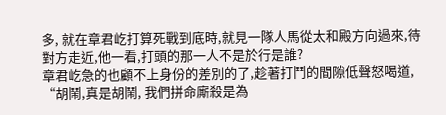多, 就在章君屹打算死戰到底時,就見一隊人馬從太和殿方向過來,待對方走近,他一看,打頭的那一人不是於行是誰?
章君屹急的也顧不上身份的差別的了,趁著打鬥的間隙低聲怒喝道, “胡鬧,真是胡鬧, 我們拼命廝殺是為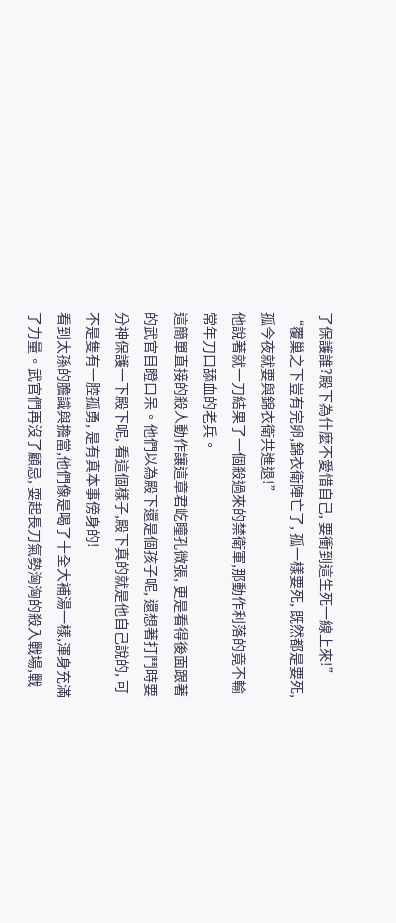了保護誰?殿下為什麼不愛惜自己, 要衝到這生死一線上來!”
“覆巢之下豈有完卵,錦衣衛陣亡了, 孤一樣要死, 既然都是要死,孤今夜就要與錦衣衛共進退!”
他說著就一刀結果了一個殺過來的禁衛軍,那動作利落的竟不輸常年刀口舔血的老兵。
這簡單直接的殺人動作讓這章君屹瞳孔微張, 更是看得後面跟著的武官目瞪口呆。他們以為殿下還是個孩子呢, 還想著打鬥時要分神保護一下殿下呢, 看這個樣子,殿下真的就是他自己說的, 可不是隻有一腔孤勇, 是有真本事傍身的!
看到太孫的膽識與擔當,他們像是喝了十全大補湯一樣,渾身充滿了力量。武官們再沒了顧忌, 耍起長刀氣勢洶洶的殺入戰場,戰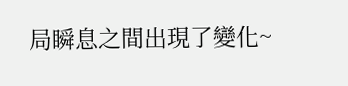局瞬息之間出現了變化~